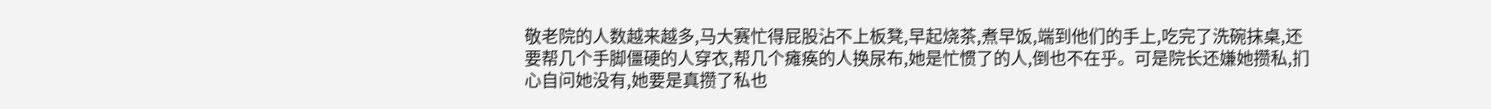敬老院的人数越来越多,马大赛忙得屁股沾不上板凳,早起烧茶,煮早饭,端到他们的手上,吃完了洗碗抹桌,还要帮几个手脚僵硬的人穿衣,帮几个瘫痪的人换尿布,她是忙惯了的人,倒也不在乎。可是院长还嫌她攒私,扪心自问她没有,她要是真攒了私也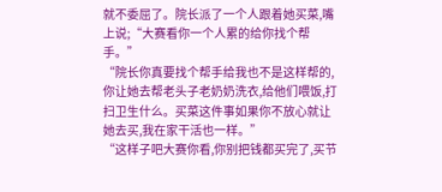就不委屈了。院长派了一个人跟着她买菜,嘴上说;“大赛看你一个人累的给你找个帮手。”
“院长你真要找个帮手给我也不是这样帮的,你让她去帮老头子老奶奶洗衣,给他们喂饭,打扫卫生什么。买菜这件事如果你不放心就让她去买,我在家干活也一样。”
“这样子吧大赛你看,你别把钱都买完了,买节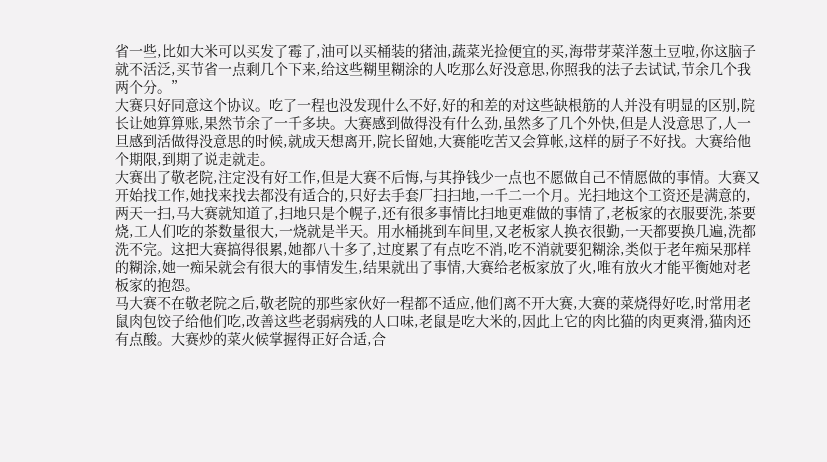省一些,比如大米可以买发了霉了,油可以买桶装的猪油,蔬菜光捡便宜的买,海带芽菜洋葱土豆啦,你这脑子就不活泛,买节省一点剩几个下来,给这些糊里糊涂的人吃那么好没意思,你照我的法子去试试,节余几个我两个分。”
大赛只好同意这个协议。吃了一程也没发现什么不好,好的和差的对这些缺根筋的人并没有明显的区别,院长让她算算账,果然节余了一千多块。大赛感到做得没有什么劲,虽然多了几个外快,但是人没意思了,人一旦感到活做得没意思的时候,就成天想离开,院长留她,大赛能吃苦又会算帐,这样的厨子不好找。大赛给他个期限,到期了说走就走。
大赛出了敬老院,注定没有好工作,但是大赛不后悔,与其挣钱少一点也不愿做自己不情愿做的事情。大赛又开始找工作,她找来找去都没有适合的,只好去手套厂扫扫地,一千二一个月。光扫地这个工资还是满意的,两天一扫,马大赛就知道了,扫地只是个幌子,还有很多事情比扫地更难做的事情了,老板家的衣服要洗,茶要烧,工人们吃的茶数量很大,一烧就是半天。用水桶挑到车间里,又老板家人换衣很勤,一天都要换几遍,洗都洗不完。这把大赛搞得很累,她都八十多了,过度累了有点吃不消,吃不消就要犯糊涂,类似于老年痴呆那样的糊涂,她一痴呆就会有很大的事情发生,结果就出了事情,大赛给老板家放了火,唯有放火才能平衡她对老板家的抱怨。
马大赛不在敬老院之后,敬老院的那些家伙好一程都不适应,他们离不开大赛,大赛的菜烧得好吃,时常用老鼠肉包饺子给他们吃,改善这些老弱病残的人口味,老鼠是吃大米的,因此上它的肉比猫的肉更爽滑,猫肉还有点酸。大赛炒的菜火候掌握得正好合适,合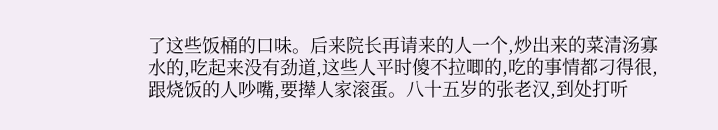了这些饭桶的口味。后来院长再请来的人一个,炒出来的菜清汤寡水的,吃起来没有劲道,这些人平时傻不拉唧的,吃的事情都刁得很,跟烧饭的人吵嘴,要撵人家滚蛋。八十五岁的张老汉,到处打听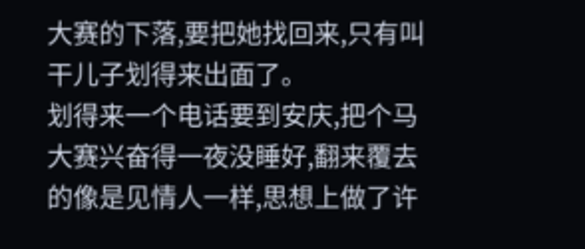大赛的下落,要把她找回来,只有叫干儿子划得来出面了。
划得来一个电话要到安庆,把个马大赛兴奋得一夜没睡好,翻来覆去的像是见情人一样,思想上做了许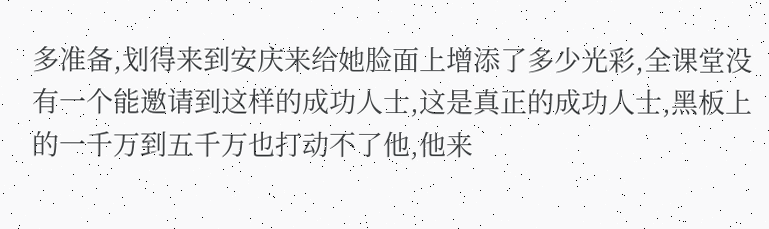多准备,划得来到安庆来给她脸面上增添了多少光彩,全课堂没有一个能邀请到这样的成功人士,这是真正的成功人士,黑板上的一千万到五千万也打动不了他,他来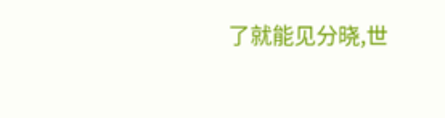了就能见分晓,世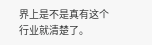界上是不是真有这个行业就清楚了。